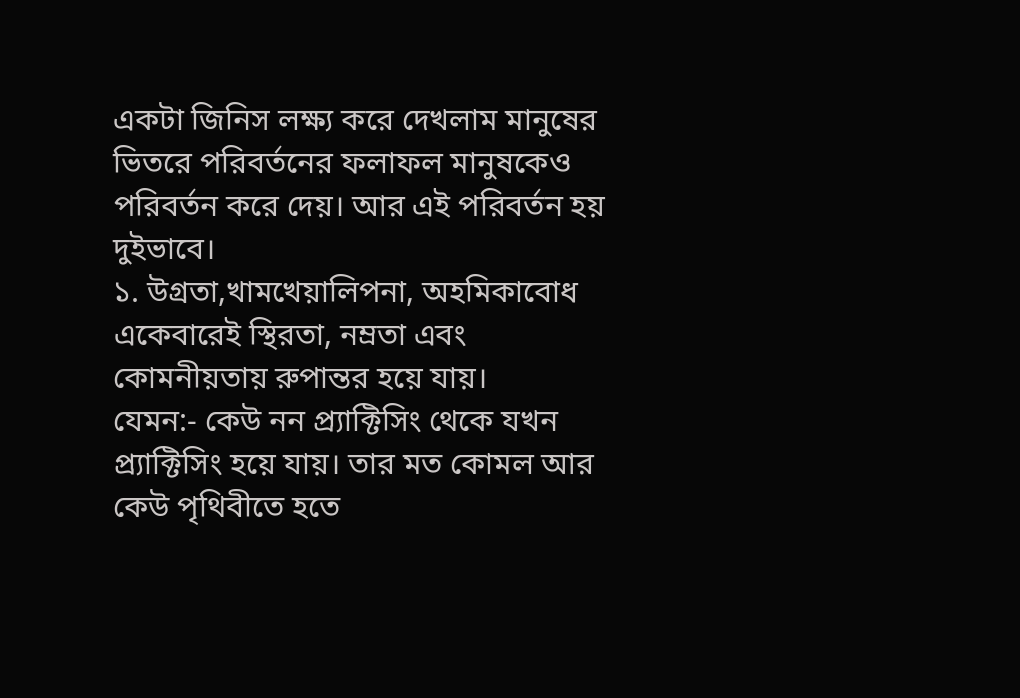একটা জিনিস লক্ষ্য করে দেখলাম মানুষের ভিতরে পরিবর্তনের ফলাফল মানুষকেও পরিবর্তন করে দেয়। আর এই পরিবর্তন হয় দুইভাবে।
১. উগ্রতা,খামখেয়ালিপনা, অহমিকাবোধ একেবারেই স্থিরতা, নম্রতা এবং কোমনীয়তায় রুপান্তর হয়ে যায়।
যেমন:- কেউ নন প্র্যাক্টিসিং থেকে যখন প্র্যাক্টিসিং হয়ে যায়। তার মত কোমল আর কেউ পৃথিবীতে হতে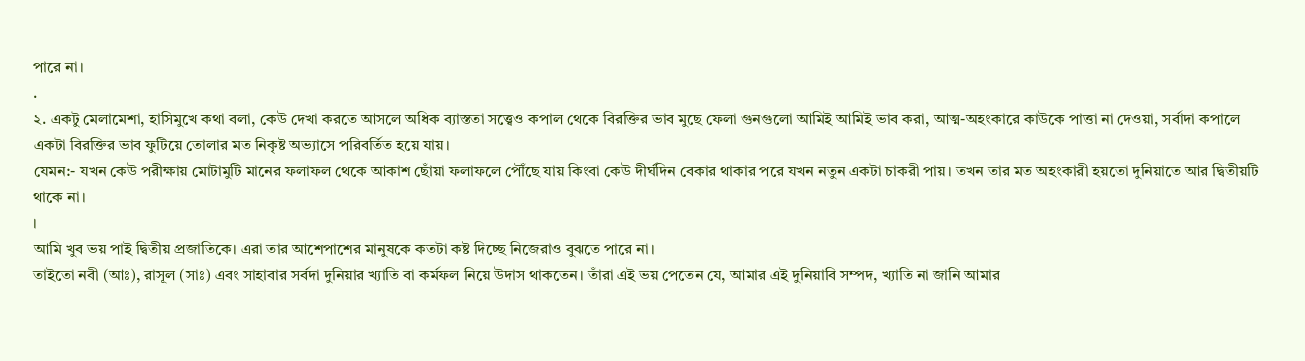পারে না।
.
২. একটু মেলামেশা, হাসিমুখে কথা বলা, কেউ দেখা করতে আসলে অধিক ব্যাস্ততা সত্ত্বেও কপাল থেকে বিরক্তির ভাব মুছে ফেলা গুনগুলো আমিই আমিই ভাব করা, আত্ম-অহংকারে কাউকে পাত্তা না দেওয়া, সর্বাদা কপালে একটা বিরক্তির ভাব ফুটিয়ে তোলার মত নিকৃষ্ট অভ্যাসে পরিবর্তিত হয়ে যায়।
যেমন:- যখন কেউ পরীক্ষায় মোটামুটি মানের ফলাফল থেকে আকাশ ছোঁয়া ফলাফলে পৌঁছে যায় কিংবা কেউ দীর্ঘদিন বেকার থাকার পরে যখন নতুন একটা চাকরী পায়। তখন তার মত অহংকারী হয়তো দুনিয়াতে আর দ্বিতীয়টি থাকে না।
।
আমি খুব ভয় পাই দ্বিতীয় প্রজাতিকে। এরা তার আশেপাশের মানুষকে কতটা কষ্ট দিচ্ছে নিজেরাও বুঝতে পারে না।
তাইতো নবী (আঃ), রাসূল (সাঃ) এবং সাহাবার সর্বদা দুনিয়ার খ্যাতি বা কর্মফল নিয়ে উদাস থাকতেন। তাঁরা এই ভয় পেতেন যে, আমার এই দুনিয়াবি সম্পদ, খ্যাতি না জানি আমার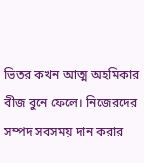ভিতর কখন আত্ম অহমিকার বীজ বুনে ফেলে। নিজেরদের সম্পদ সবসময় দান করার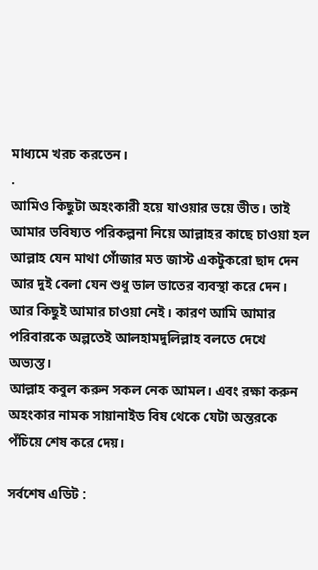মাধ্যমে খরচ করতেন।
.
আমিও কিছুটা অহংকারী হয়ে যাওয়ার ভয়ে ভীত। তাই আমার ভবিষ্যত পরিকল্পনা নিয়ে আল্লাহর কাছে চাওয়া হল আল্লাহ যেন মাথা গোঁজার মত জাস্ট একটুকরো ছাদ দেন আর দুই বেলা যেন শুধু ডাল ভাতের ব্যবস্থা করে দেন। আর কিছুই আমার চাওয়া নেই। কারণ আমি আমার পরিবারকে অল্পতেই আলহামদুলিল্লাহ বলতে দেখে অভ্যস্ত।
আল্লাহ কবুল করুন সকল নেক আমল। এবং রক্ষা করুন অহংকার নামক সায়ানাইড বিষ থেকে যেটা অন্তরকে পঁচিয়ে শেষ করে দেয়।

সর্বশেষ এডিট :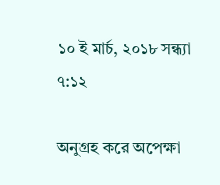১০ ই মার্চ, ২০১৮ সন্ধ্যা ৭:১২

অনুগ্রহ করে অপেক্ষা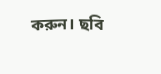করুন। ছবি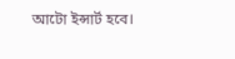আটো ইন্সার্ট হবে।